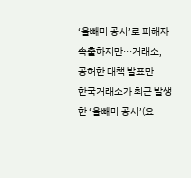‘올빼미 공시’로 피해자 속출하지만···거래소, 공허한 대책 발표만
한국거래소가 최근 발생한 ‘올빼미 공시’(요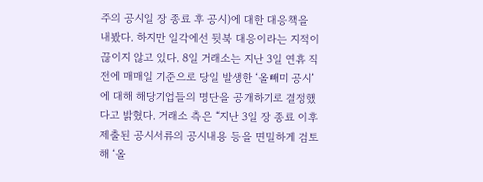주의 공시일 장 종료 후 공시)에 대한 대응책을 내봤다. 하지만 일각에선 뒷북 대응이라는 지적이 끊이지 않고 있다. 8일 거래소는 지난 3일 연휴 직전에 매매일 기준으로 당일 발생한 ‘올빼미 공시’에 대해 해당기업들의 명단을 공개하기로 결정했다고 밝혔다. 거래소 측은 “지난 3일 장 종료 이후 제출된 공시서류의 공시내용 등을 면밀하게 검토해 ‘올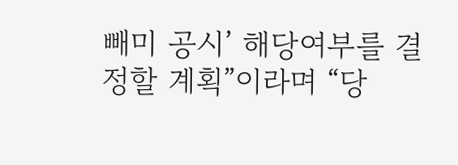빼미 공시’ 해당여부를 결정할 계획”이라며 “당